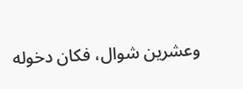وعشرين شوال، فكان دخوله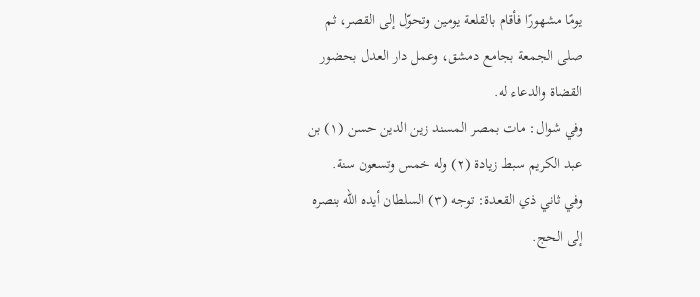يومًا مشهورًا فأقام بالقلعة يومين وتحوّل إلى القصر، ثم صلى الجمعة بجامع دمشق، وعمل دار العدل بحضور القضاة والدعاء له.
وفي شوال: مات بمصر المسند زين الدين حسن (١) بن عبد الكريم سبط زيادة (٢) وله خمس وتسعون سنة.
وفي ثاني ذي القعدة: توجه (٣) السلطان أيده الله بنصره إلى الحج.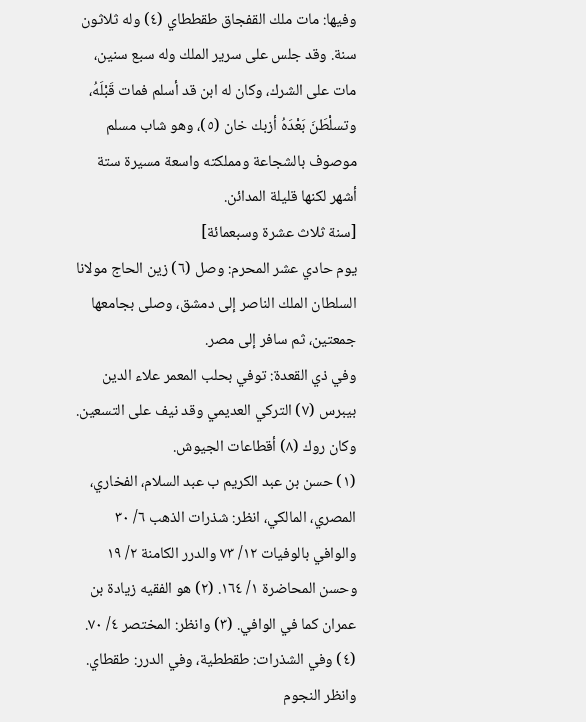وفيها: مات ملك القفجاق طقططاي (٤) وله ثلاثون سنة. وقد جلس على سرير الملك وله سبع سنين، مات على الشرك، وكان له ابن قد أسلم فمات قَبْلَهُ، وتسلْطَنَ بَعْدَهُ أزبك خان (٥)، وهو شاب مسلم موصوف بالشجاعة ومملكته واسعة مسيرة ستة أشهر لكنها قليلة المدائن.
[سنة ثلاث عشرة وسبعمائة]
يوم حادي عشر المحرم: وصل (٦) زين الحاج مولانا السلطان الملك الناصر إلى دمشق، وصلى بجامعها جمعتين، ثم سافر إلى مصر.
وفي ذي القعدة: توفي بحلب المعمر علاء الدين بيبرس (٧) التركي العديمي وقد نيف على التسعين.
وكان روك (٨) أقطاعات الجيوش.
(١) حسن بن عبد الكريم ب عبد السلام، الفخاري، المصري، المالكي، انظر: شذرات الذهب ٦/ ٣٠ والوافي بالوفيات ١٢/ ٧٣ والدرر الكامنة ٢/ ١٩ وحسن المحاضرة ١/ ١٦٤. (٢) هو الفقيه زيادة بن عمران كما في الوافي. (٣) وانظر: المختصر ٤/ ٧٠. (٤) وفي الشذرات: طقططية، وفي الدرر: طقطاي. وانظر النجوم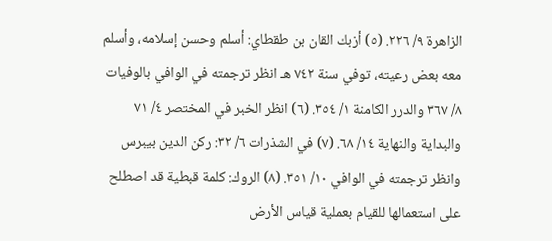الزاهرة ٩/ ٢٢٦. (٥) أزبك القان بن طقطاي: أسلم وحسن إسلامه، وأسلم معه بعض رعيته، توفي سنة ٧٤٢ هـ انظر ترجمته في الوافي بالوفيات ٨/ ٣٦٧ والدرر الكامنة ١/ ٣٥٤. (٦) انظر الخبر في المختصر ٤/ ٧١ والبداية والنهاية ١٤/ ٦٨. (٧) في الشذرات ٦/ ٣٢: ركن الدين بيبرس وانظر ترجمته في الوافي ١٠/ ٣٥١. (٨) الروك: كلمة قبطية قد اصطلح على استعمالها للقيام بعملية قياس الأرض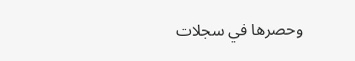وحصرها في سجلات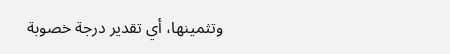وتثمينها، أي تقدير درجة خصوبة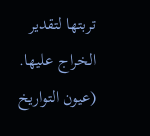تربتها لتقدير الخراج عليها. (عيون التواريخ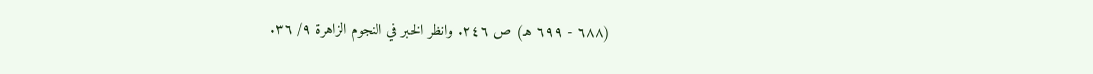(٦٨٨ - ٦٩٩ هـ) ص ٢٤٦. وانظر الخبر في النجوم الزاهرة ٩/ ٣٦.